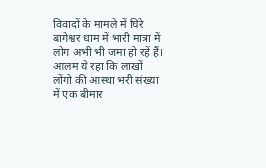विवादों के मामले में घिरे बागेश्वर धाम में भारी मात्रा में लोग अभी भी जमा हो रहें हैं। आलम ये रहा कि लाखों लोंगो की आस्था भरी संख्या में एक बीमार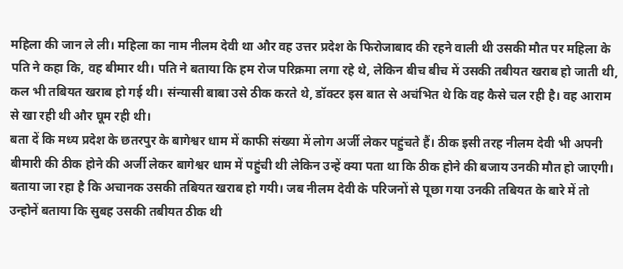महिला की जान ले ली। महिला का नाम नीलम देवी था और वह उत्तर प्रदेश के फिरोजाबाद की रहने वाली थी उसकी मौत पर महिला के पति ने कहा कि, वह बीमार थी। पति ने बताया कि हम रोज परिक्रमा लगा रहे थे, लेकिन बीच बीच में उसकी तबीयत खराब हो जाती थी, कल भी तबियत खराब हो गई थी। संन्यासी बाबा उसे ठीक करते थे, डॉक्टर इस बात से अचंभित थे कि वह कैसे चल रही है। वह आराम से खा रही थी और घूम रही थी।
बता दें कि मध्य प्रदेश के छतरपुर के बागेश्वर धाम में काफी संख्या में लोग अर्जी लेकर पहुंचते हैं। ठीक इसी तरह नीलम देवी भी अपनी बीमारी की ठीक होने की अर्जी लेकर बागेश्वर धाम में पहुंची थी लेकिन उन्हें क्या पता था कि ठीक होने की बजाय उनकी मौत हो जाएगी। बताया जा रहा है कि अचानक उसकी तबियत खराब हो गयी। जब नीलम देवी के परिजनों से पूछा गया उनकी तबियत के बारे में तो उन्होनें बताया कि सुबह उसकी तबीयत ठीक थी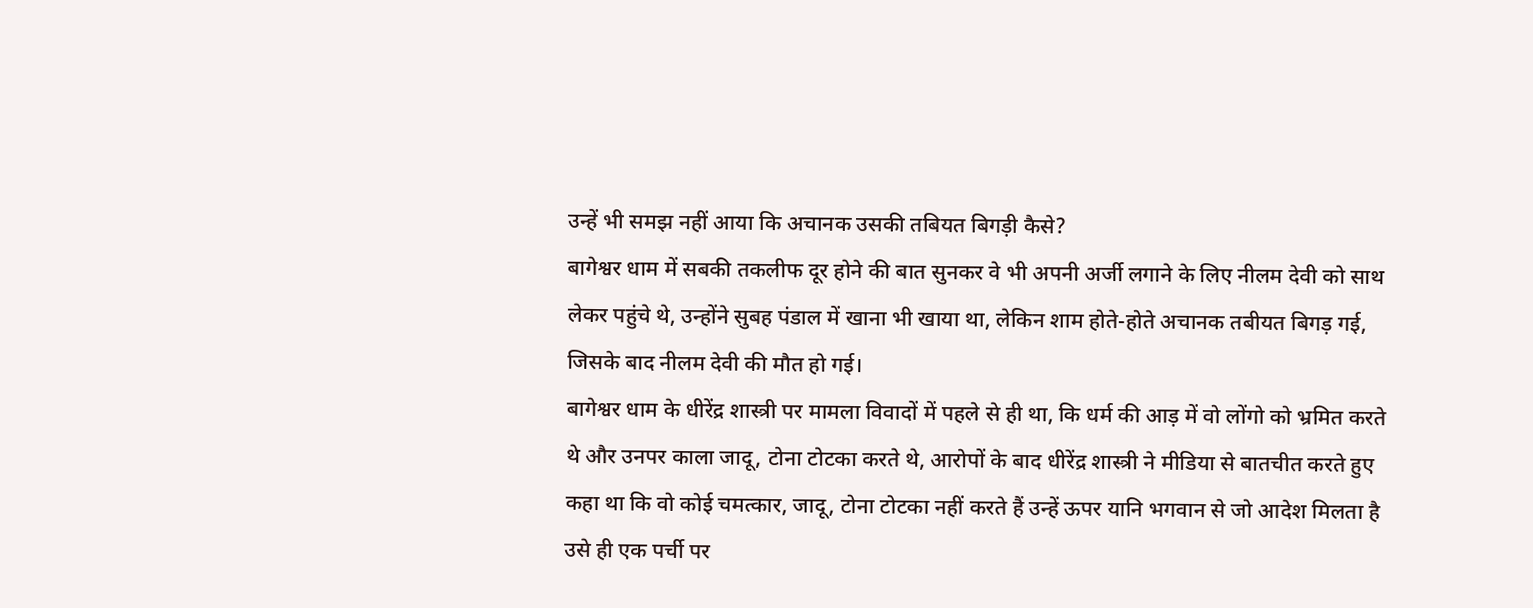उन्हें भी समझ नहीं आया कि अचानक उसकी तबियत बिगड़ी कैसे?
बागेश्वर धाम में सबकी तकलीफ दूर होने की बात सुनकर वे भी अपनी अर्जी लगाने के लिए नीलम देवी को साथ लेकर पहुंचे थे, उन्होंने सुबह पंडाल में खाना भी खाया था, लेकिन शाम होते-होते अचानक तबीयत बिगड़ गई, जिसके बाद नीलम देवी की मौत हो गई।
बागेश्वर धाम के धीरेंद्र शास्त्री पर मामला विवादों में पहले से ही था, कि धर्म की आड़ में वो लोंगो को भ्रमित करते थे और उनपर काला जादू, टोना टोटका करते थे, आरोपों के बाद धीरेंद्र शास्त्री ने मीडिया से बातचीत करते हुए कहा था कि वो कोई चमत्कार, जादू, टोना टोटका नहीं करते हैं उन्हें ऊपर यानि भगवान से जो आदेश मिलता है उसे ही एक पर्ची पर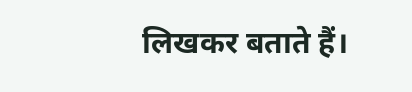लिखकर बताते हैं।